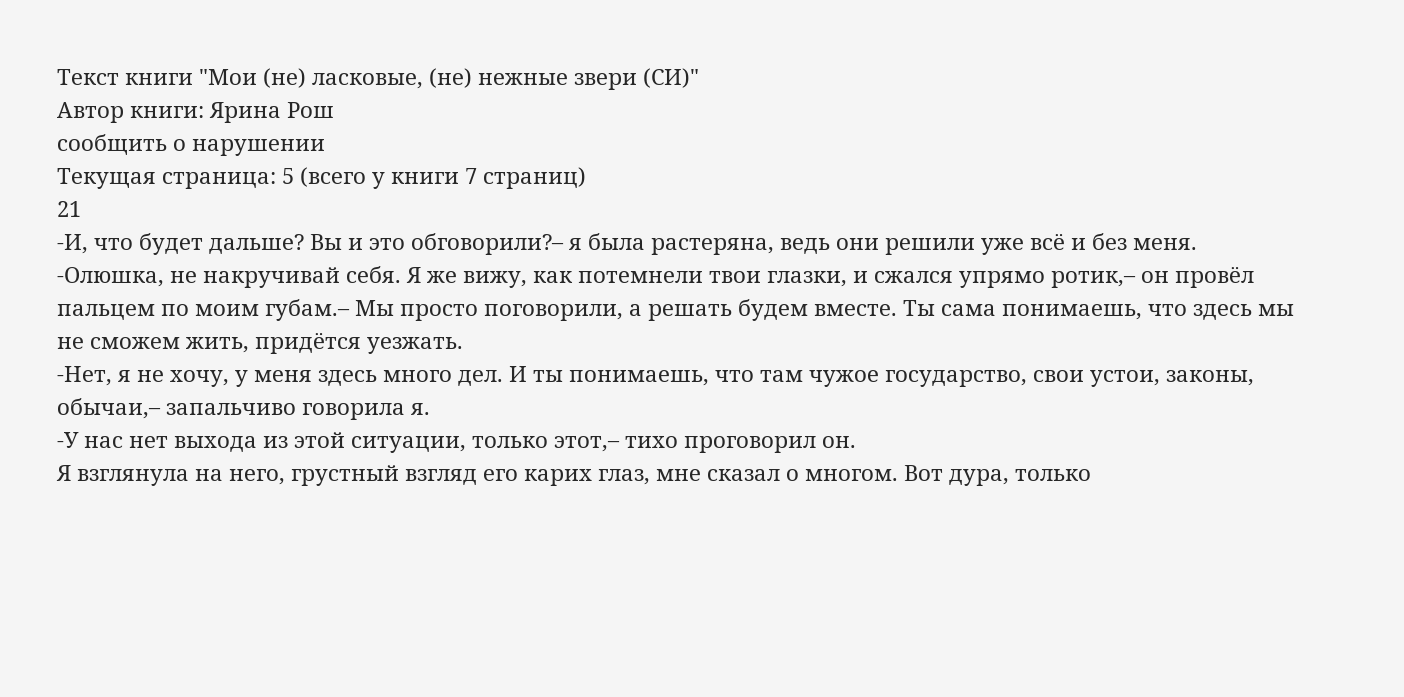Текст книги "Мои (не) ласковые, (не) нежные звери (СИ)"
Автор книги: Ярина Рош
сообщить о нарушении
Текущая страница: 5 (всего у книги 7 страниц)
21
-И, что будет дальше? Вы и это обговорили?– я была растеряна, ведь они решили уже всё и без меня.
-Олюшка, не накручивай себя. Я же вижу, как потемнели твои глазки, и сжался упрямо ротик,– он провёл пальцем по моим губам.– Мы просто поговорили, а решать будем вместе. Ты сама понимаешь, что здесь мы не сможем жить, придётся уезжать.
-Нет, я не хочу, у меня здесь много дел. И ты понимаешь, что там чужое государство, свои устои, законы, обычаи,– запальчиво говорила я.
-У нас нет выхода из этой ситуации, только этот,– тихо проговорил он.
Я взглянула на него, грустный взгляд его карих глаз, мне сказал о многом. Вот дура, только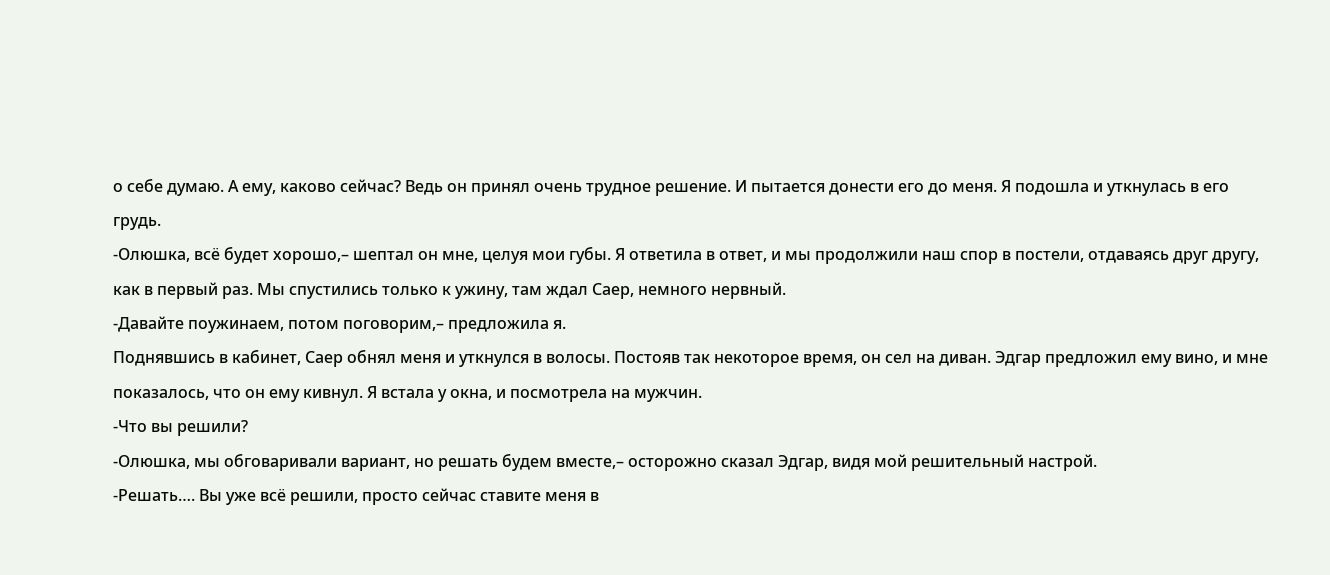о себе думаю. А ему, каково сейчас? Ведь он принял очень трудное решение. И пытается донести его до меня. Я подошла и уткнулась в его грудь.
-Олюшка, всё будет хорошо,– шептал он мне, целуя мои губы. Я ответила в ответ, и мы продолжили наш спор в постели, отдаваясь друг другу, как в первый раз. Мы спустились только к ужину, там ждал Саер, немного нервный.
-Давайте поужинаем, потом поговорим,– предложила я.
Поднявшись в кабинет, Саер обнял меня и уткнулся в волосы. Постояв так некоторое время, он сел на диван. Эдгар предложил ему вино, и мне показалось, что он ему кивнул. Я встала у окна, и посмотрела на мужчин.
-Что вы решили?
-Олюшка, мы обговаривали вариант, но решать будем вместе,– осторожно сказал Эдгар, видя мой решительный настрой.
-Решать…. Вы уже всё решили, просто сейчас ставите меня в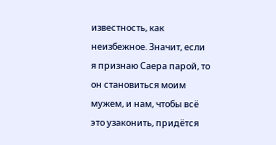известность, как неизбежное. Значит, если я признаю Саера парой, то он становиться моим мужем, и нам, чтобы всё это узаконить, придётся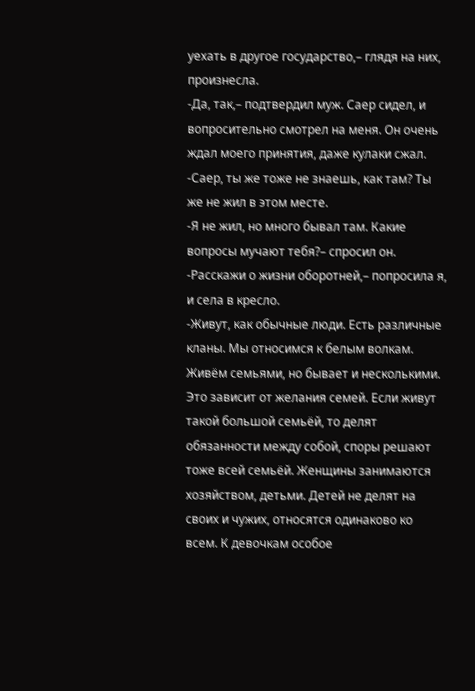уехать в другое государство,– глядя на них, произнесла.
-Да, так,– подтвердил муж. Саер сидел, и вопросительно смотрел на меня. Он очень ждал моего принятия, даже кулаки сжал.
-Саер, ты же тоже не знаешь, как там? Ты же не жил в этом месте.
-Я не жил, но много бывал там. Какие вопросы мучают тебя?– спросил он.
-Расскажи о жизни оборотней,– попросила я, и села в кресло.
-Живут, как обычные люди. Есть различные кланы. Мы относимся к белым волкам. Живём семьями, но бывает и несколькими. Это зависит от желания семей. Если живут такой большой семьёй, то делят обязанности между собой, споры решают тоже всей семьёй. Женщины занимаются хозяйством, детьми. Детей не делят на своих и чужих, относятся одинаково ко всем. К девочкам особое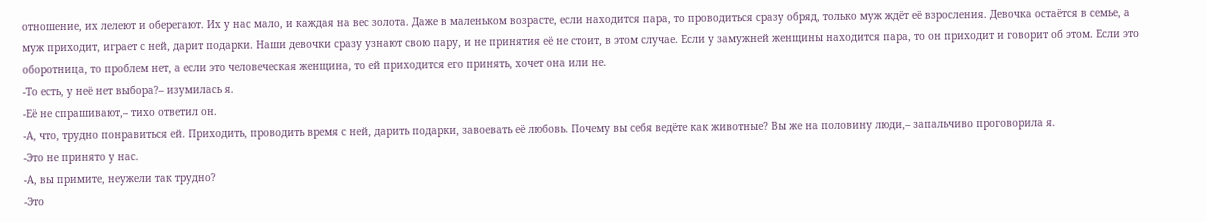отношение, их лелеют и оберегают. Их у нас мало, и каждая на вес золота. Даже в маленьком возрасте, если находится пара, то проводиться сразу обряд, только муж ждёт её взросления. Девочка остаётся в семье, а муж приходит, играет с ней, дарит подарки. Наши девочки сразу узнают свою пару, и не принятия её не стоит, в этом случае. Если у замужней женщины находится пара, то он приходит и говорит об этом. Если это оборотница, то проблем нет, а если это человеческая женщина, то ей приходится его принять, хочет она или не.
-То есть, у неё нет выбора?– изумилась я.
-Её не спрашивают,– тихо ответил он.
-А, что, трудно понравиться ей. Приходить, проводить время с ней, дарить подарки, завоевать её любовь. Почему вы себя ведёте как животные? Вы же на половину люди,– запальчиво проговорила я.
-Это не принято у нас.
-А, вы примите, неужели так трудно?
-Это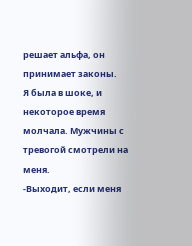решает альфа, он принимает законы.
Я была в шоке, и некоторое время молчала. Мужчины с тревогой смотрели на меня.
-Выходит, если меня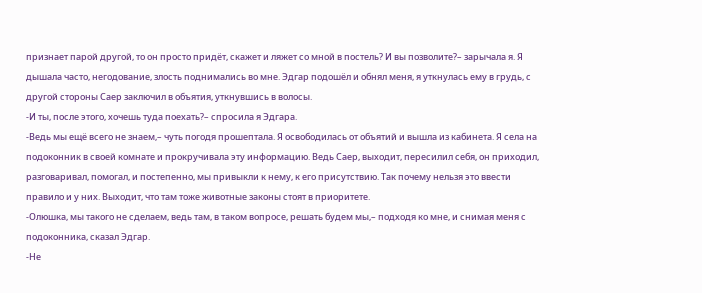признает парой другой, то он просто придёт, скажет и ляжет со мной в постель? И вы позволите?– зарычала я. Я дышала часто, негодование, злость поднимались во мне. Эдгар подошёл и обнял меня, я уткнулась ему в грудь, с другой стороны Саер заключил в объятия, уткнувшись в волосы.
-И ты, после этого, хочешь туда поехать?– спросила я Эдгара.
-Ведь мы ещё всего не знаем,– чуть погодя прошептала. Я освободилась от объятий и вышла из кабинета. Я села на подоконник в своей комнате и прокручивала эту информацию. Ведь Саер, выходит, пересилил себя, он приходил, разговаривал, помогал, и постепенно, мы привыкли к нему, к его присутствию. Так почему нельзя это ввести правило и у них. Выходит, что там тоже животные законы стоят в приоритете.
-Олюшка, мы такого не сделаем, ведь там, в таком вопросе, решать будем мы,– подходя ко мне, и снимая меня с подоконника, сказал Эдгар.
-Не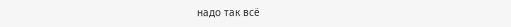надо так всё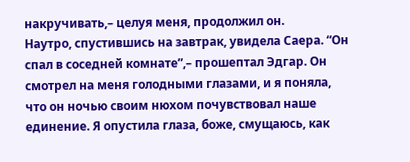накручивать,– целуя меня, продолжил он.
Наутро, спустившись на завтрак, увидела Саера. “Он спал в соседней комнате”,– прошептал Эдгар. Он смотрел на меня голодными глазами, и я поняла, что он ночью своим нюхом почувствовал наше единение. Я опустила глаза, боже, смущаюсь, как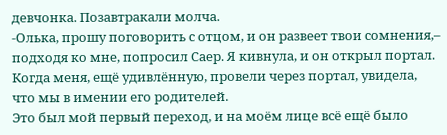девчонка. Позавтракали молча.
-Олька, прошу поговорить с отцом, и он развеет твои сомнения,– подходя ко мне, попросил Саер. Я кивнула, и он открыл портал. Когда меня, ещё удивлённую, провели через портал, увидела, что мы в имении его родителей.
Это был мой первый переход, и на моём лице всё ещё было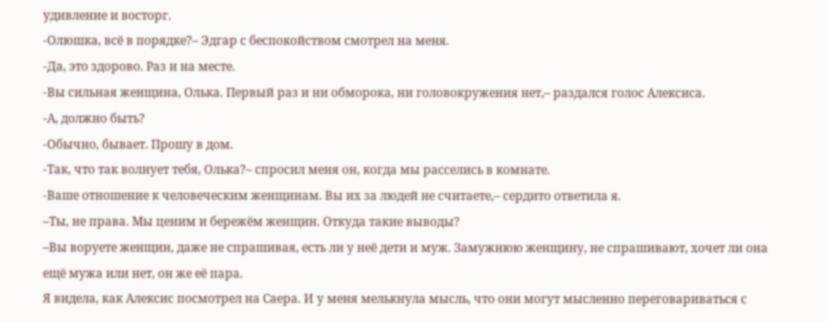удивление и восторг.
-Олюшка, всё в порядке?– Эдгар с беспокойством смотрел на меня.
-Да, это здорово. Раз и на месте.
-Вы сильная женщина, Олька. Первый раз и ни обморока, ни головокружения нет,– раздался голос Алексиса.
-А, должно быть?
-Обычно, бывает. Прошу в дом.
-Так, что так волнует тебя, Олька?– спросил меня он, когда мы расселись в комнате.
-Ваше отношение к человеческим женщинам. Вы их за людей не считаете,– сердито ответила я.
–Ты, не права. Мы ценим и бережём женщин. Откуда такие выводы?
–Вы воруете женщин, даже не спрашивая, есть ли у неё дети и муж. Замужнюю женщину, не спрашивают, хочет ли она ещё мужа или нет, он же её пара.
Я видела, как Алексис посмотрел на Саера. И у меня мелькнула мысль, что они могут мысленно переговариваться с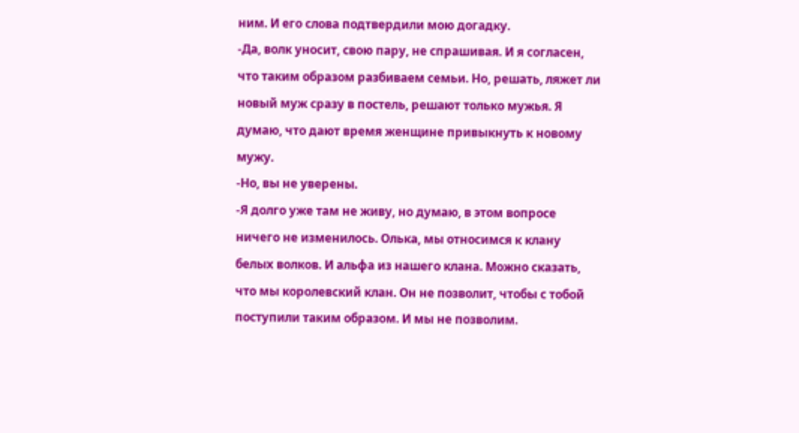ним. И его слова подтвердили мою догадку.
-Да, волк уносит, свою пару, не спрашивая. И я согласен, что таким образом разбиваем семьи. Но, решать, ляжет ли новый муж сразу в постель, решают только мужья. Я думаю, что дают время женщине привыкнуть к новому мужу.
-Но, вы не уверены.
-Я долго уже там не живу, но думаю, в этом вопросе ничего не изменилось. Олька, мы относимся к клану белых волков. И альфа из нашего клана. Можно сказать, что мы королевский клан. Он не позволит, чтобы с тобой поступили таким образом. И мы не позволим.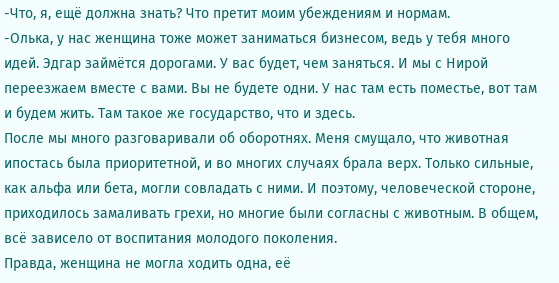-Что, я, ещё должна знать? Что претит моим убеждениям и нормам.
-Олька, у нас женщина тоже может заниматься бизнесом, ведь у тебя много идей. Эдгар займётся дорогами. У вас будет, чем заняться. И мы с Нирой переезжаем вместе с вами. Вы не будете одни. У нас там есть поместье, вот там и будем жить. Там такое же государство, что и здесь.
После мы много разговаривали об оборотнях. Меня смущало, что животная ипостась была приоритетной, и во многих случаях брала верх. Только сильные, как альфа или бета, могли совладать с ними. И поэтому, человеческой стороне, приходилось замаливать грехи, но многие были согласны с животным. В общем, всё зависело от воспитания молодого поколения.
Правда, женщина не могла ходить одна, её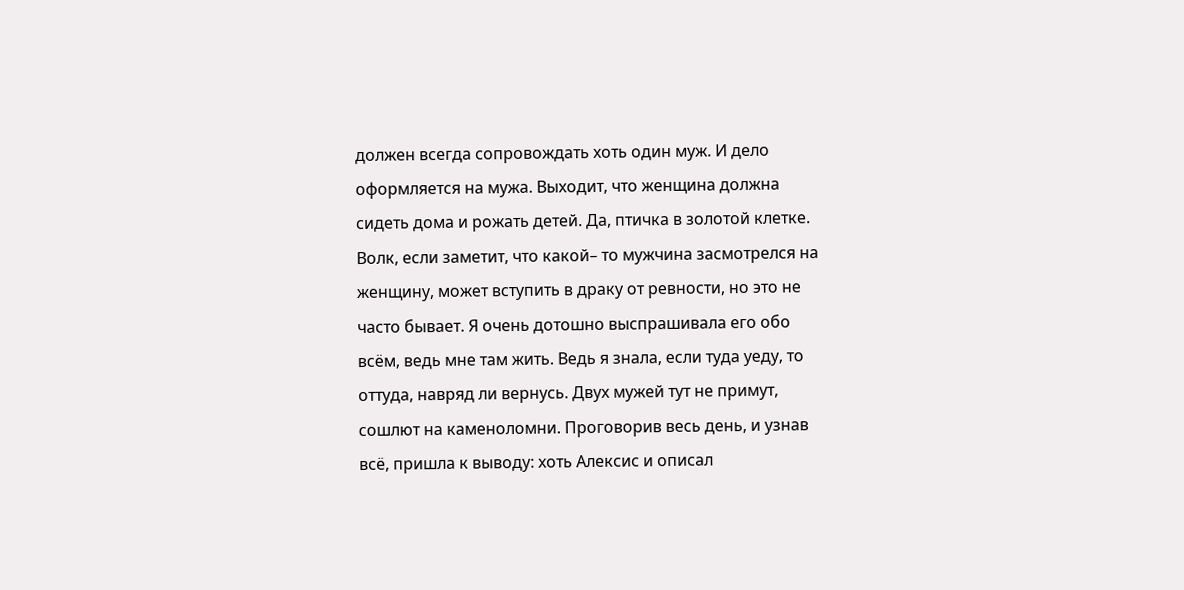должен всегда сопровождать хоть один муж. И дело оформляется на мужа. Выходит, что женщина должна сидеть дома и рожать детей. Да, птичка в золотой клетке.
Волк, если заметит, что какой– то мужчина засмотрелся на женщину, может вступить в драку от ревности, но это не часто бывает. Я очень дотошно выспрашивала его обо всём, ведь мне там жить. Ведь я знала, если туда уеду, то оттуда, навряд ли вернусь. Двух мужей тут не примут, сошлют на каменоломни. Проговорив весь день, и узнав всё, пришла к выводу: хоть Алексис и описал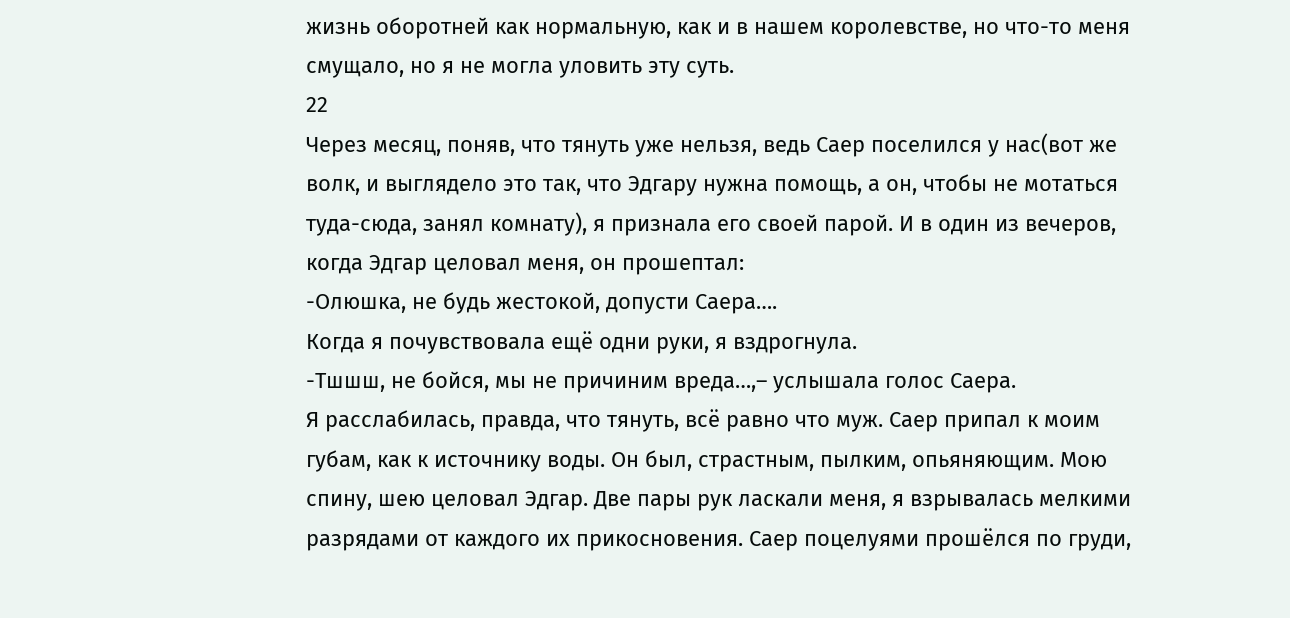жизнь оборотней как нормальную, как и в нашем королевстве, но что-то меня смущало, но я не могла уловить эту суть.
22
Через месяц, поняв, что тянуть уже нельзя, ведь Саер поселился у нас(вот же волк, и выглядело это так, что Эдгару нужна помощь, а он, чтобы не мотаться туда-сюда, занял комнату), я признала его своей парой. И в один из вечеров, когда Эдгар целовал меня, он прошептал:
-Олюшка, не будь жестокой, допусти Саера….
Когда я почувствовала ещё одни руки, я вздрогнула.
-Тшшш, не бойся, мы не причиним вреда…,– услышала голос Саера.
Я расслабилась, правда, что тянуть, всё равно что муж. Саер припал к моим губам, как к источнику воды. Он был, страстным, пылким, опьяняющим. Мою спину, шею целовал Эдгар. Две пары рук ласкали меня, я взрывалась мелкими разрядами от каждого их прикосновения. Саер поцелуями прошёлся по груди,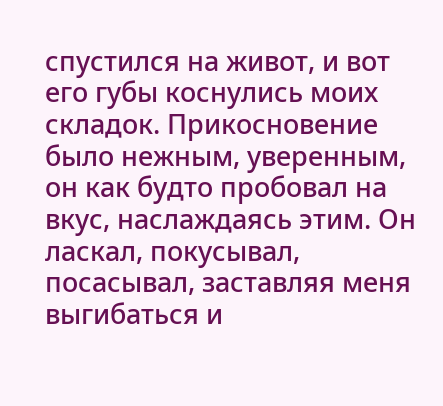спустился на живот, и вот его губы коснулись моих складок. Прикосновение было нежным, уверенным, он как будто пробовал на вкус, наслаждаясь этим. Он ласкал, покусывал, посасывал, заставляя меня выгибаться и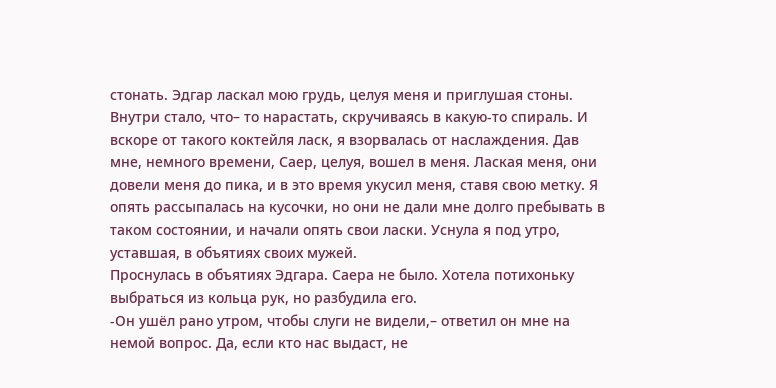стонать. Эдгар ласкал мою грудь, целуя меня и приглушая стоны. Внутри стало, что– то нарастать, скручиваясь в какую-то спираль. И вскоре от такого коктейля ласк, я взорвалась от наслаждения. Дав мне, немного времени, Саер, целуя, вошел в меня. Лаская меня, они довели меня до пика, и в это время укусил меня, ставя свою метку. Я опять рассыпалась на кусочки, но они не дали мне долго пребывать в таком состоянии, и начали опять свои ласки. Уснула я под утро, уставшая, в объятиях своих мужей.
Проснулась в объятиях Эдгара. Саера не было. Хотела потихоньку выбраться из кольца рук, но разбудила его.
-Он ушёл рано утром, чтобы слуги не видели,– ответил он мне на немой вопрос. Да, если кто нас выдаст, не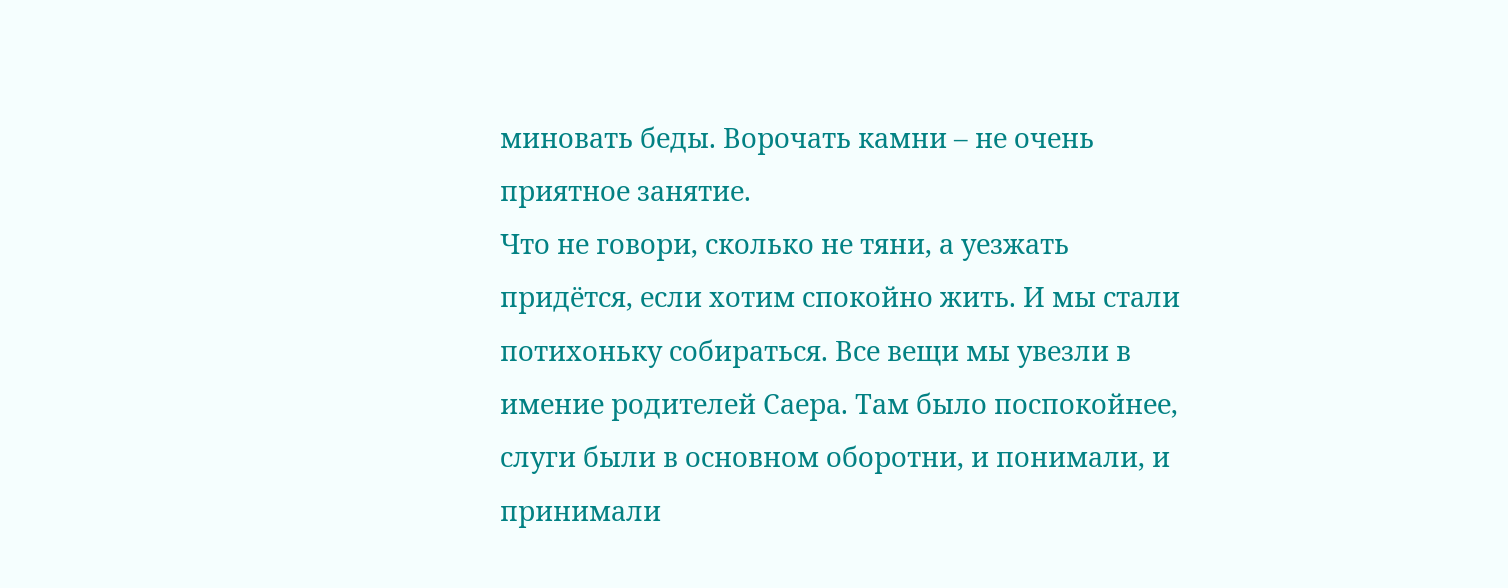миновать беды. Ворочать камни – не очень приятное занятие.
Что не говори, сколько не тяни, а уезжать придётся, если хотим спокойно жить. И мы стали потихоньку собираться. Все вещи мы увезли в имение родителей Саера. Там было поспокойнее, слуги были в основном оборотни, и понимали, и принимали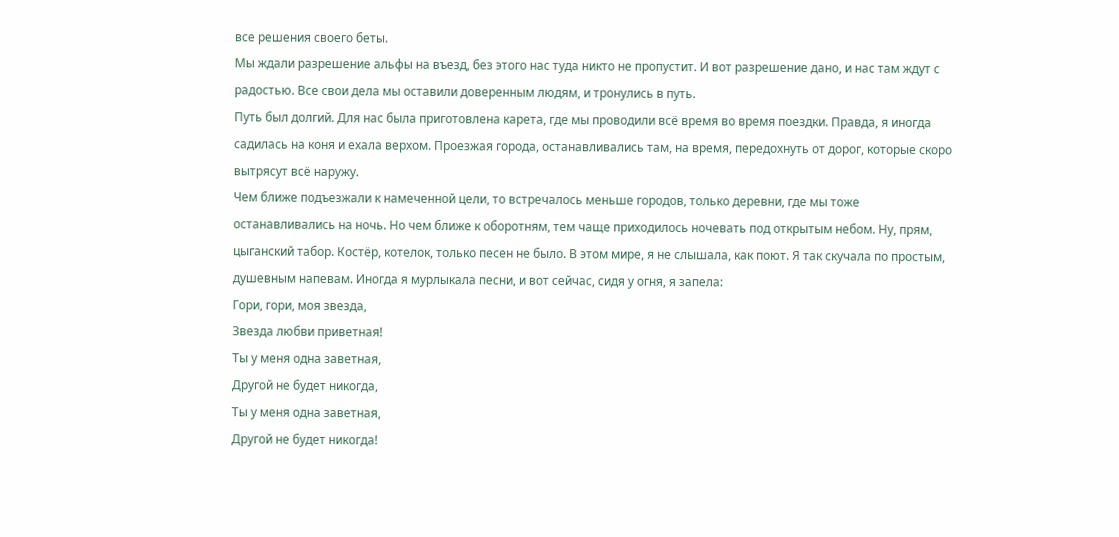все решения своего беты.
Мы ждали разрешение альфы на въезд, без этого нас туда никто не пропустит. И вот разрешение дано, и нас там ждут с радостью. Все свои дела мы оставили доверенным людям, и тронулись в путь.
Путь был долгий. Для нас была приготовлена карета, где мы проводили всё время во время поездки. Правда, я иногда садилась на коня и ехала верхом. Проезжая города, останавливались там, на время, передохнуть от дорог, которые скоро вытрясут всё наружу.
Чем ближе подъезжали к намеченной цели, то встречалось меньше городов, только деревни, где мы тоже останавливались на ночь. Но чем ближе к оборотням, тем чаще приходилось ночевать под открытым небом. Ну, прям, цыганский табор. Костёр, котелок, только песен не было. В этом мире, я не слышала, как поют. Я так скучала по простым, душевным напевам. Иногда я мурлыкала песни, и вот сейчас, сидя у огня, я запела:
Гори, гори, моя звезда,
Звезда любви приветная!
Ты у меня одна заветная,
Другой не будет никогда,
Ты у меня одна заветная,
Другой не будет никогда!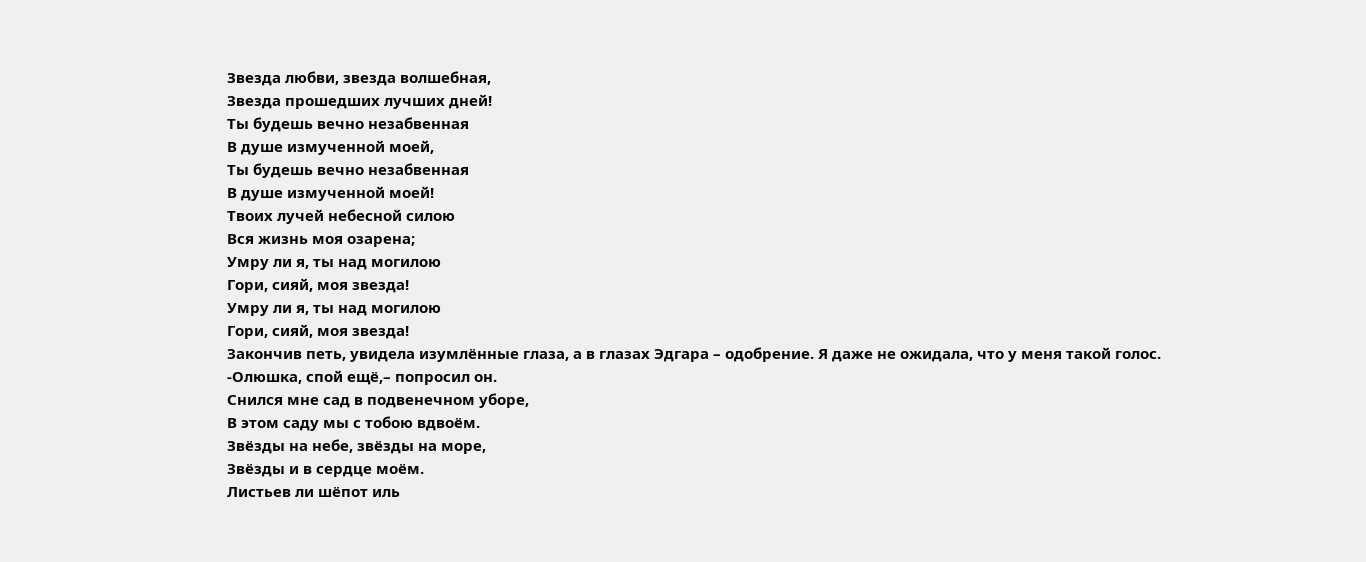Звезда любви, звезда волшебная,
Звезда прошедших лучших дней!
Ты будешь вечно незабвенная
В душе измученной моей,
Ты будешь вечно незабвенная
В душе измученной моей!
Твоих лучей небесной силою
Вся жизнь моя озарена;
Умру ли я, ты над могилою
Гори, сияй, моя звезда!
Умру ли я, ты над могилою
Гори, сияй, моя звезда!
Закончив петь, увидела изумлённые глаза, а в глазах Эдгара – одобрение. Я даже не ожидала, что у меня такой голос.
-Олюшка, спой ещё,– попросил он.
Снился мне сад в подвенечном уборе,
В этом саду мы с тобою вдвоём.
Звёзды на небе, звёзды на море,
Звёзды и в сердце моём.
Листьев ли шёпот иль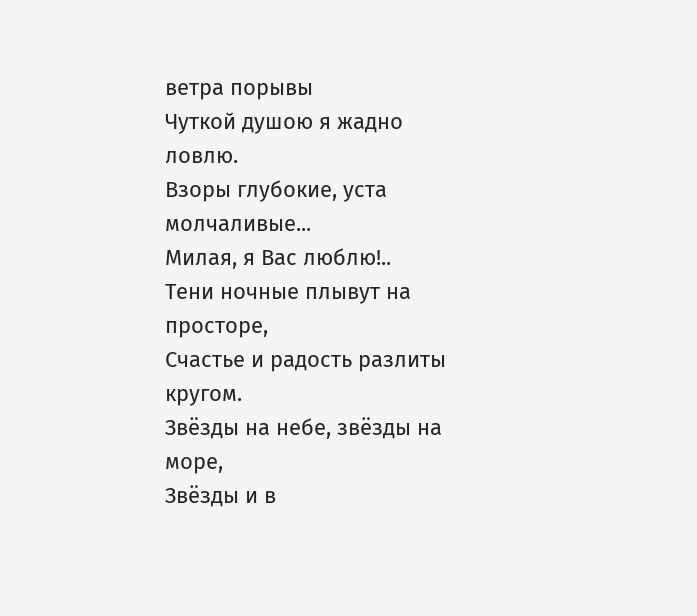ветра порывы
Чуткой душою я жадно ловлю.
Взоры глубокие, уста молчаливые...
Милая, я Вас люблю!..
Тени ночные плывут на просторе,
Счастье и радость разлиты кругом.
Звёзды на небе, звёзды на море,
Звёзды и в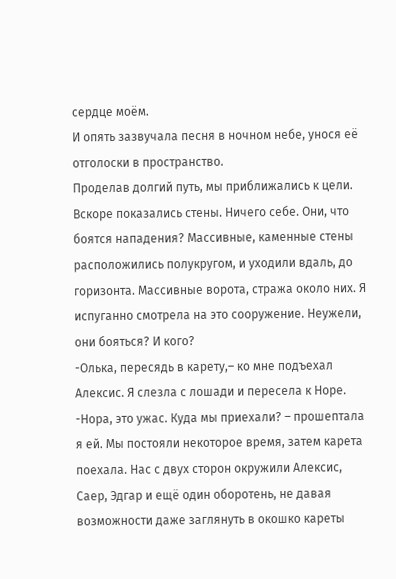сердце моём.
И опять зазвучала песня в ночном небе, унося её отголоски в пространство.
Проделав долгий путь, мы приближались к цели. Вскоре показались стены. Ничего себе. Они, что боятся нападения? Массивные, каменные стены расположились полукругом, и уходили вдаль, до горизонта. Массивные ворота, стража около них. Я испуганно смотрела на это сооружение. Неужели, они бояться? И кого?
-Олька, пересядь в карету,– ко мне подъехал Алексис. Я слезла с лошади и пересела к Норе.
-Нора, это ужас. Куда мы приехали? – прошептала я ей. Мы постояли некоторое время, затем карета поехала. Нас с двух сторон окружили Алексис, Саер, Эдгар и ещё один оборотень, не давая возможности даже заглянуть в окошко кареты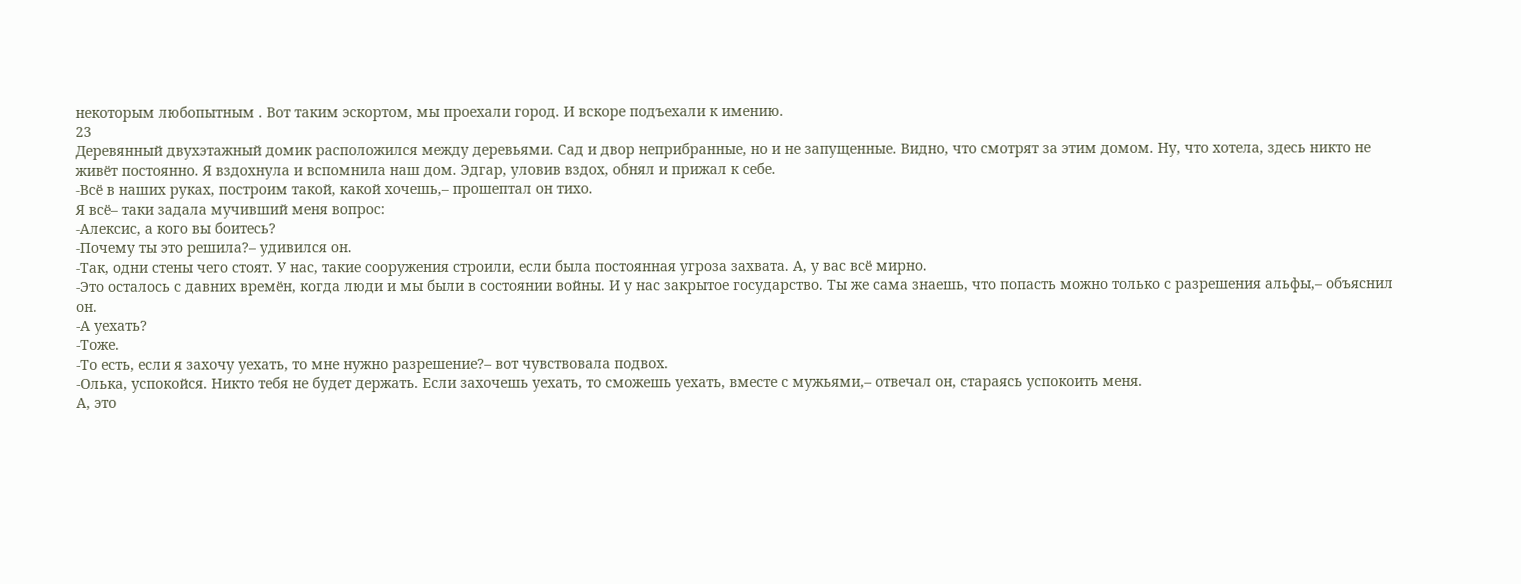некоторым любопытным . Вот таким эскортом, мы проехали город. И вскоре подъехали к имению.
23
Деревянный двухэтажный домик расположился между деревьями. Сад и двор неприбранные, но и не запущенные. Видно, что смотрят за этим домом. Ну, что хотела, здесь никто не живёт постоянно. Я вздохнула и вспомнила наш дом. Эдгар, уловив вздох, обнял и прижал к себе.
-Всё в наших руках, построим такой, какой хочешь,– прошептал он тихо.
Я всё– таки задала мучивший меня вопрос:
-Алексис, а кого вы боитесь?
-Почему ты это решила?– удивился он.
-Так, одни стены чего стоят. У нас, такие сооружения строили, если была постоянная угроза захвата. А, у вас всё мирно.
-Это осталось с давних времён, когда люди и мы были в состоянии войны. И у нас закрытое государство. Ты же сама знаешь, что попасть можно только с разрешения альфы,– объяснил он.
-А уехать?
-Тоже.
-То есть, если я захочу уехать, то мне нужно разрешение?– вот чувствовала подвох.
-Олька, успокойся. Никто тебя не будет держать. Если захочешь уехать, то сможешь уехать, вместе с мужьями,– отвечал он, стараясь успокоить меня.
А, это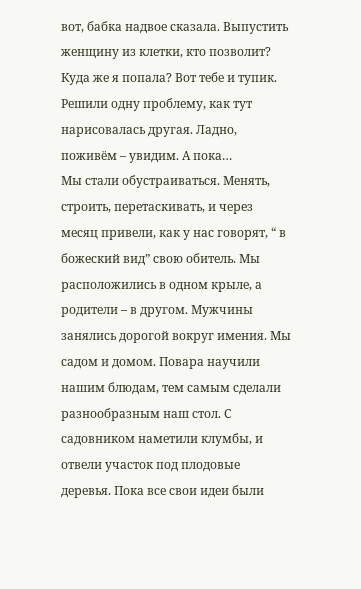вот, бабка надвое сказала. Выпустить женщину из клетки, кто позволит?
Куда же я попала? Вот тебе и тупик. Решили одну проблему, как тут нарисовалась другая. Ладно, поживём – увидим. А пока…
Мы стали обустраиваться. Менять, строить, перетаскивать, и через месяц привели, как у нас говорят, “ в божеский вид” свою обитель. Мы расположились в одном крыле, а родители – в другом. Мужчины занялись дорогой вокруг имения. Мы садом и домом. Повара научили нашим блюдам, тем самым сделали разнообразным наш стол. С садовником наметили клумбы, и отвели участок под плодовые деревья. Пока все свои идеи были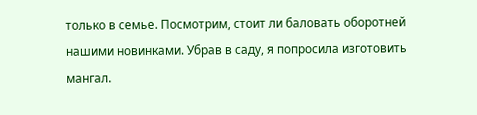только в семье. Посмотрим, стоит ли баловать оборотней нашими новинками. Убрав в саду, я попросила изготовить мангал.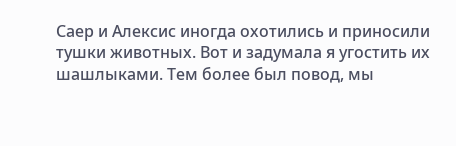Саер и Алексис иногда охотились и приносили тушки животных. Вот и задумала я угостить их шашлыками. Тем более был повод, мы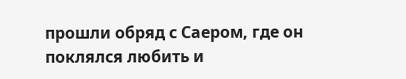прошли обряд с Саером, где он поклялся любить и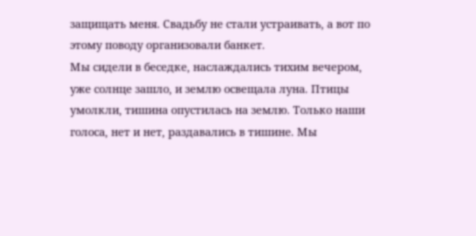защищать меня. Свадьбу не стали устраивать, а вот по этому поводу организовали банкет.
Мы сидели в беседке, наслаждались тихим вечером, уже солнце зашло, и землю освещала луна. Птицы умолкли, тишина опустилась на землю. Только наши голоса, нет и нет, раздавались в тишине. Мы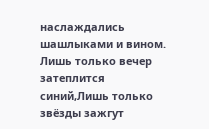наслаждались шашлыками и вином.
Лишь только вечер затеплится синий,Лишь только звёзды зажгут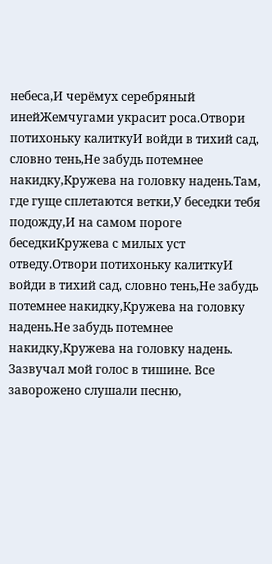небеса,И черёмух серебряный инейЖемчугами украсит роса.Отвори потихоньку калиткуИ войди в тихий сад, словно тень,Не забудь потемнее накидку,Кружева на головку надень.Там, где гуще сплетаются ветки,У беседки тебя подожду,И на самом пороге беседкиКружева с милых уст отведу.Отвори потихоньку калиткуИ войди в тихий сад, словно тень,Не забудь потемнее накидку,Кружева на головку надень.Не забудь потемнее накидку,Кружева на головку надень.
Зазвучал мой голос в тишине. Все заворожено слушали песню,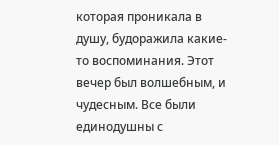которая проникала в душу, будоражила какие-то воспоминания. Этот вечер был волшебным, и чудесным. Все были единодушны с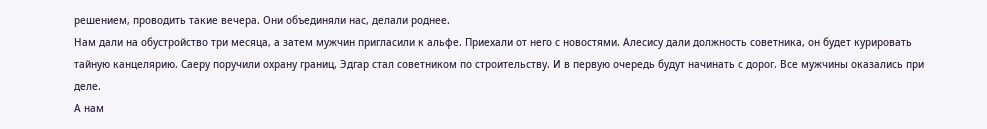решением, проводить такие вечера. Они объединяли нас, делали роднее.
Нам дали на обустройство три месяца, а затем мужчин пригласили к альфе. Приехали от него с новостями. Алесису дали должность советника, он будет курировать тайную канцелярию. Саеру поручили охрану границ, Эдгар стал советником по строительству. И в первую очередь будут начинать с дорог. Все мужчины оказались при деле.
А нам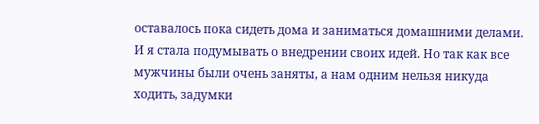оставалось пока сидеть дома и заниматься домашними делами. И я стала подумывать о внедрении своих идей. Но так как все мужчины были очень заняты, а нам одним нельзя никуда ходить, задумки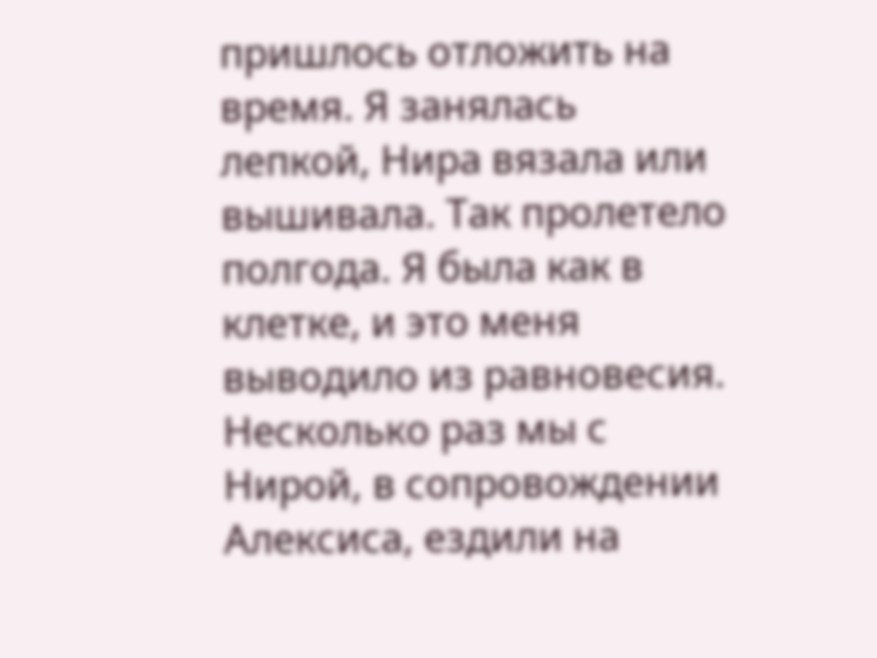пришлось отложить на время. Я занялась лепкой, Нира вязала или вышивала. Так пролетело полгода. Я была как в клетке, и это меня выводило из равновесия.
Несколько раз мы с Нирой, в сопровождении Алексиса, ездили на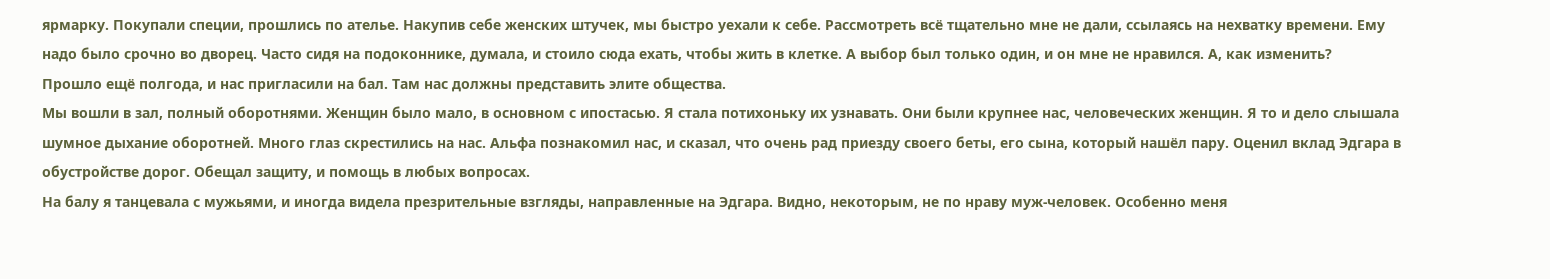ярмарку. Покупали специи, прошлись по ателье. Накупив себе женских штучек, мы быстро уехали к себе. Рассмотреть всё тщательно мне не дали, ссылаясь на нехватку времени. Ему надо было срочно во дворец. Часто сидя на подоконнике, думала, и стоило сюда ехать, чтобы жить в клетке. А выбор был только один, и он мне не нравился. А, как изменить?
Прошло ещё полгода, и нас пригласили на бал. Там нас должны представить элите общества.
Мы вошли в зал, полный оборотнями. Женщин было мало, в основном с ипостасью. Я стала потихоньку их узнавать. Они были крупнее нас, человеческих женщин. Я то и дело слышала шумное дыхание оборотней. Много глаз скрестились на нас. Альфа познакомил нас, и сказал, что очень рад приезду своего беты, его сына, который нашёл пару. Оценил вклад Эдгара в обустройстве дорог. Обещал защиту, и помощь в любых вопросах.
На балу я танцевала с мужьями, и иногда видела презрительные взгляды, направленные на Эдгара. Видно, некоторым, не по нраву муж-человек. Особенно меня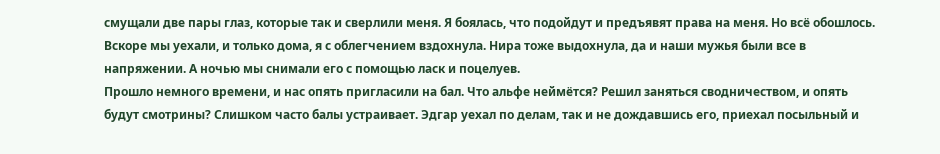смущали две пары глаз, которые так и сверлили меня. Я боялась, что подойдут и предъявят права на меня. Но всё обошлось. Вскоре мы уехали, и только дома, я с облегчением вздохнула. Нира тоже выдохнула, да и наши мужья были все в напряжении. А ночью мы снимали его с помощью ласк и поцелуев.
Прошло немного времени, и нас опять пригласили на бал. Что альфе неймётся? Решил заняться сводничеством, и опять будут смотрины? Слишком часто балы устраивает. Эдгар уехал по делам, так и не дождавшись его, приехал посыльный и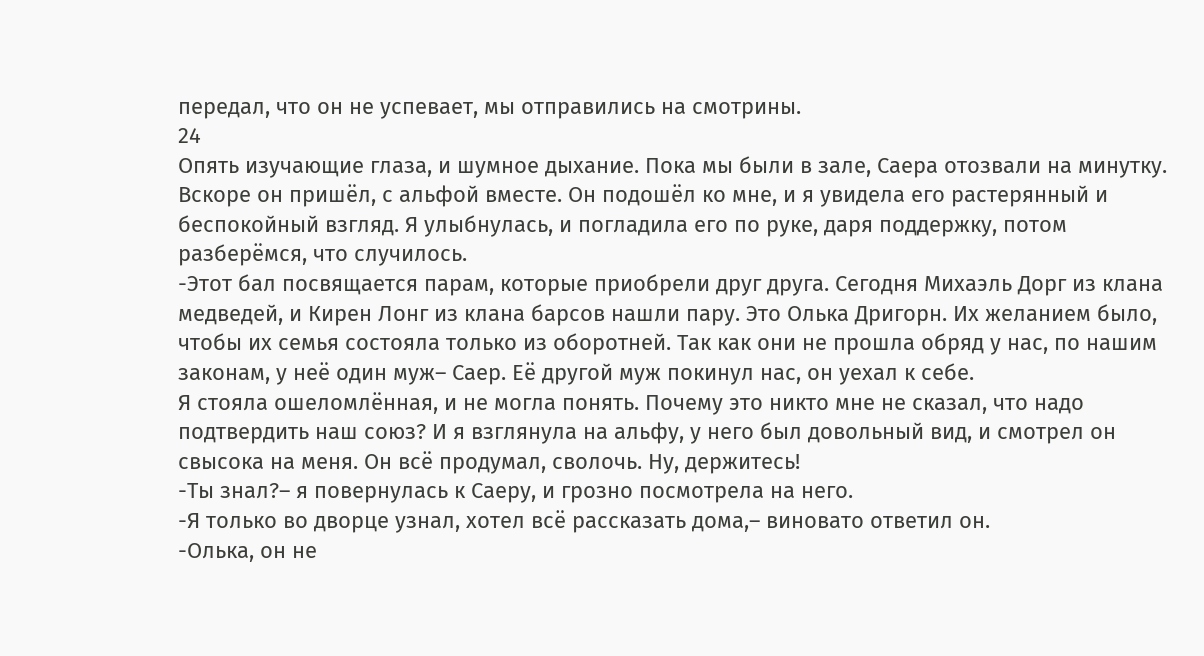передал, что он не успевает, мы отправились на смотрины.
24
Опять изучающие глаза, и шумное дыхание. Пока мы были в зале, Саера отозвали на минутку. Вскоре он пришёл, с альфой вместе. Он подошёл ко мне, и я увидела его растерянный и беспокойный взгляд. Я улыбнулась, и погладила его по руке, даря поддержку, потом разберёмся, что случилось.
-Этот бал посвящается парам, которые приобрели друг друга. Сегодня Михаэль Дорг из клана медведей, и Кирен Лонг из клана барсов нашли пару. Это Олька Дригорн. Их желанием было, чтобы их семья состояла только из оборотней. Так как они не прошла обряд у нас, по нашим законам, у неё один муж– Саер. Её другой муж покинул нас, он уехал к себе.
Я стояла ошеломлённая, и не могла понять. Почему это никто мне не сказал, что надо подтвердить наш союз? И я взглянула на альфу, у него был довольный вид, и смотрел он свысока на меня. Он всё продумал, сволочь. Ну, держитесь!
-Ты знал?– я повернулась к Саеру, и грозно посмотрела на него.
-Я только во дворце узнал, хотел всё рассказать дома,– виновато ответил он.
-Олька, он не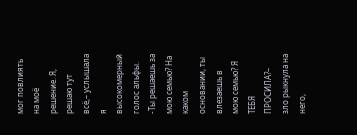мог повлиять на моё решение. Я, решаю тут всё,– услышала я высокомерный голос альфы.
-Ты решаешь за мою семью? На каком основании, ты влезаешь в мою семью? Я ТЕБЯ ПРОСИЛА?– зло рыкнула на него,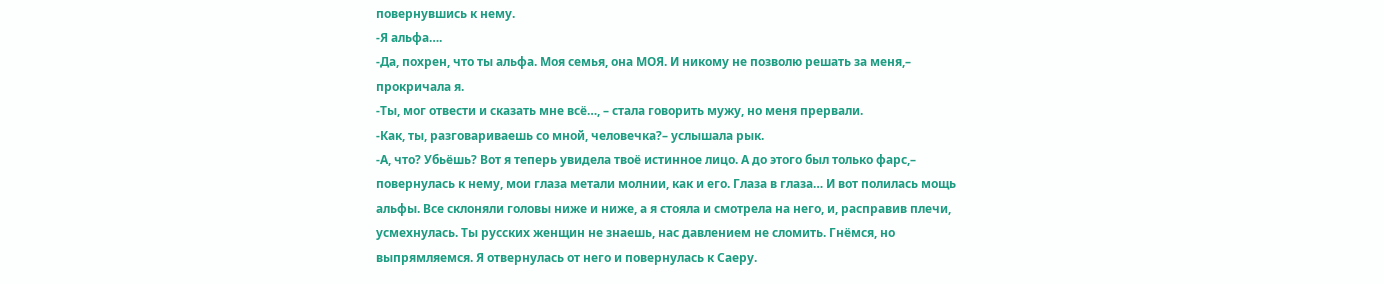повернувшись к нему.
-Я альфа….
-Да, похрен, что ты альфа. Моя семья, она МОЯ. И никому не позволю решать за меня,– прокричала я.
-Ты, мог отвести и сказать мне всё…, – стала говорить мужу, но меня прервали.
-Как, ты, разговариваешь со мной, человечка?– услышала рык.
-А, что? Убьёшь? Вот я теперь увидела твоё истинное лицо. А до этого был только фарс,– повернулась к нему, мои глаза метали молнии, как и его. Глаза в глаза… И вот полилась мощь альфы. Все склоняли головы ниже и ниже, а я стояла и смотрела на него, и, расправив плечи, усмехнулась. Ты русских женщин не знаешь, нас давлением не сломить. Гнёмся, но выпрямляемся. Я отвернулась от него и повернулась к Саеру.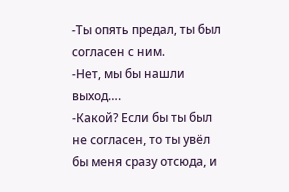-Ты опять предал, ты был согласен с ним.
-Нет, мы бы нашли выход….
-Какой? Если бы ты был не согласен, то ты увёл бы меня сразу отсюда, и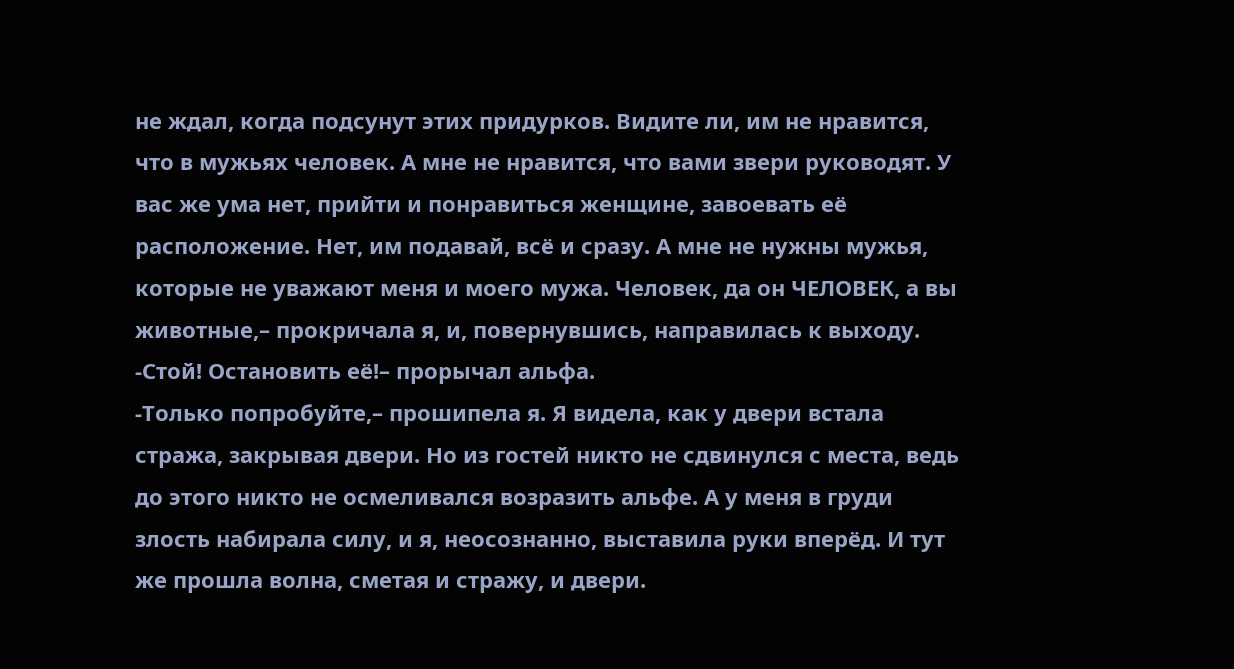не ждал, когда подсунут этих придурков. Видите ли, им не нравится, что в мужьях человек. А мне не нравится, что вами звери руководят. У вас же ума нет, прийти и понравиться женщине, завоевать её расположение. Нет, им подавай, всё и сразу. А мне не нужны мужья, которые не уважают меня и моего мужа. Человек, да он ЧЕЛОВЕК, а вы животные,– прокричала я, и, повернувшись, направилась к выходу.
-Стой! Остановить её!– прорычал альфа.
-Только попробуйте,– прошипела я. Я видела, как у двери встала стража, закрывая двери. Но из гостей никто не сдвинулся с места, ведь до этого никто не осмеливался возразить альфе. А у меня в груди злость набирала силу, и я, неосознанно, выставила руки вперёд. И тут же прошла волна, сметая и стражу, и двери.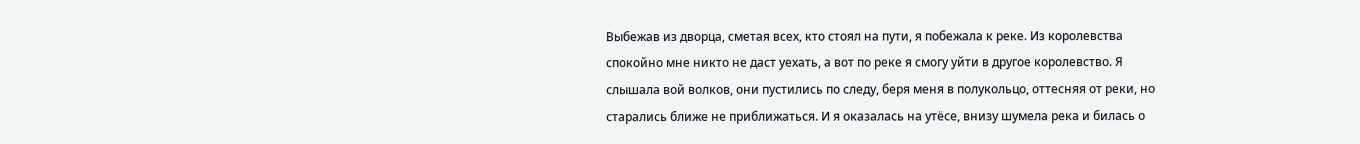Выбежав из дворца, сметая всех, кто стоял на пути, я побежала к реке. Из королевства спокойно мне никто не даст уехать, а вот по реке я смогу уйти в другое королевство. Я слышала вой волков, они пустились по следу, беря меня в полукольцо, оттесняя от реки, но старались ближе не приближаться. И я оказалась на утёсе, внизу шумела река и билась о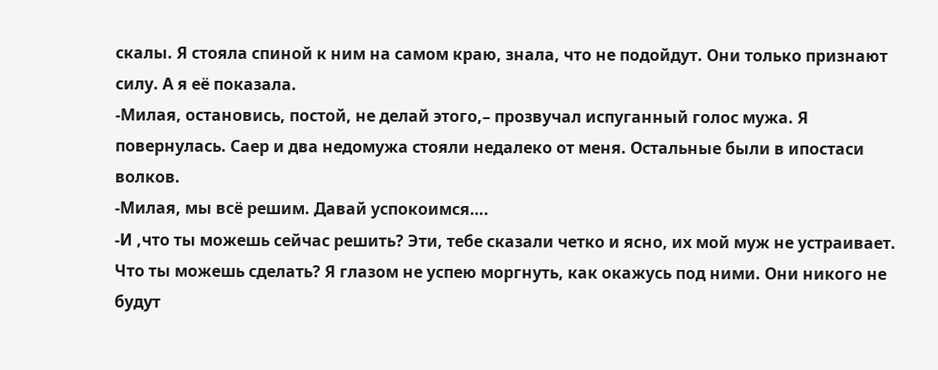скалы. Я стояла спиной к ним на самом краю, знала, что не подойдут. Они только признают силу. А я её показала.
-Милая, остановись, постой, не делай этого,– прозвучал испуганный голос мужа. Я повернулась. Саер и два недомужа стояли недалеко от меня. Остальные были в ипостаси волков.
-Милая, мы всё решим. Давай успокоимся….
-И ,что ты можешь сейчас решить? Эти, тебе сказали четко и ясно, их мой муж не устраивает. Что ты можешь сделать? Я глазом не успею моргнуть, как окажусь под ними. Они никого не будут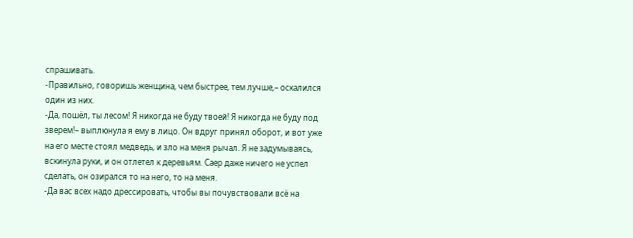спрашивать.
-Правильно, говоришь женщина, чем быстрее, тем лучше,– оскалился один из них.
-Да, пошёл, ты лесом! Я никогда не буду твоей! Я никогда не буду под зверем!– выплюнула я ему в лицо. Он вдруг принял оборот, и вот уже на его месте стоял медведь, и зло на меня рычал. Я не задумываясь, вскинула руки, и он отлетел к деревьям. Саер даже ничего не успел сделать, он озирался то на него, то на меня.
-Да вас всех надо дрессировать, чтобы вы почувствовали всё на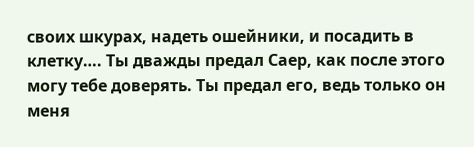своих шкурах, надеть ошейники, и посадить в клетку…. Ты дважды предал Саер, как после этого могу тебе доверять. Ты предал его, ведь только он меня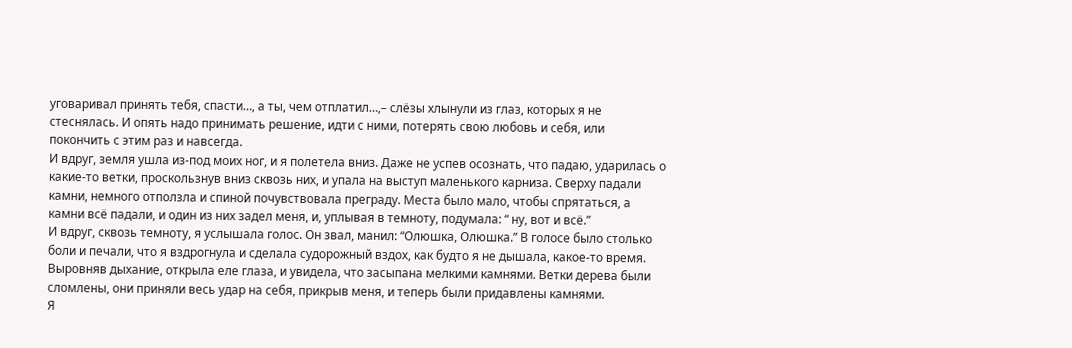уговаривал принять тебя, спасти…, а ты, чем отплатил…,– слёзы хлынули из глаз, которых я не стеснялась. И опять надо принимать решение, идти с ними, потерять свою любовь и себя, или покончить с этим раз и навсегда.
И вдруг, земля ушла из-под моих ног, и я полетела вниз. Даже не успев осознать, что падаю, ударилась о какие-то ветки, проскользнув вниз сквозь них, и упала на выступ маленького карниза. Сверху падали камни, немного отползла и спиной почувствовала преграду. Места было мало, чтобы спрятаться, а камни всё падали, и один из них задел меня, и, уплывая в темноту, подумала: “ ну, вот и всё.”
И вдруг, сквозь темноту, я услышала голос. Он звал, манил: “Олюшка, Олюшка.” В голосе было столько боли и печали, что я вздрогнула и сделала судорожный вздох, как будто я не дышала, какое-то время. Выровняв дыхание, открыла еле глаза, и увидела, что засыпана мелкими камнями. Ветки дерева были сломлены, они приняли весь удар на себя, прикрыв меня, и теперь были придавлены камнями.
Я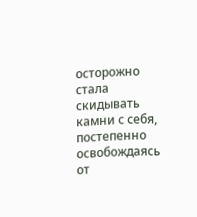осторожно стала скидывать камни с себя, постепенно освобождаясь от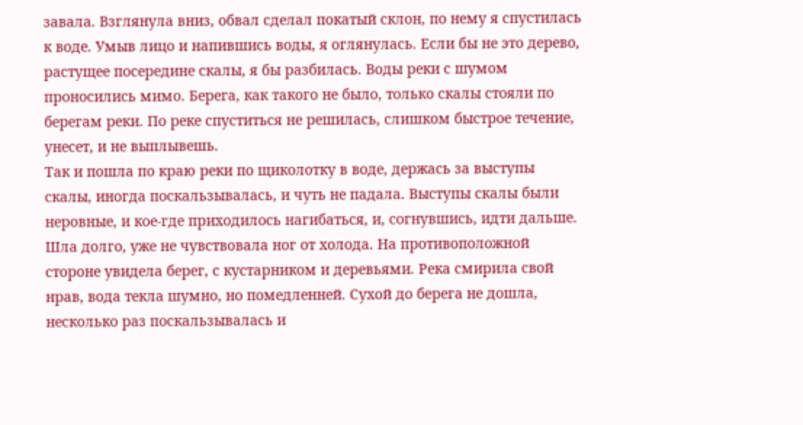завала. Взглянула вниз, обвал сделал покатый склон, по нему я спустилась к воде. Умыв лицо и напившись воды, я оглянулась. Если бы не это дерево, растущее посередине скалы, я бы разбилась. Воды реки с шумом проносились мимо. Берега, как такого не было, только скалы стояли по берегам реки. По реке спуститься не решилась, слишком быстрое течение, унесет, и не выплывешь.
Так и пошла по краю реки по щиколотку в воде, держась за выступы скалы, иногда поскальзывалась, и чуть не падала. Выступы скалы были неровные, и кое-где приходилось нагибаться, и, согнувшись, идти дальше. Шла долго, уже не чувствовала ног от холода. На противоположной стороне увидела берег, с кустарником и деревьями. Река смирила свой нрав, вода текла шумно, но помедленней. Сухой до берега не дошла, несколько раз поскальзывалась и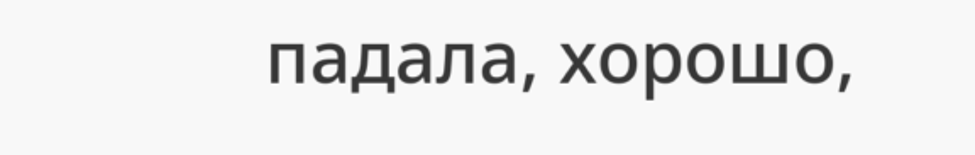падала, хорошо,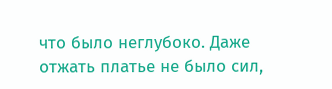что было неглубоко. Даже отжать платье не было сил,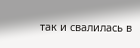так и свалилась в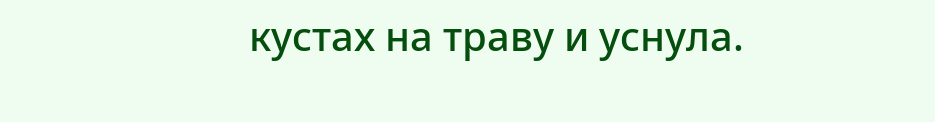кустах на траву и уснула.